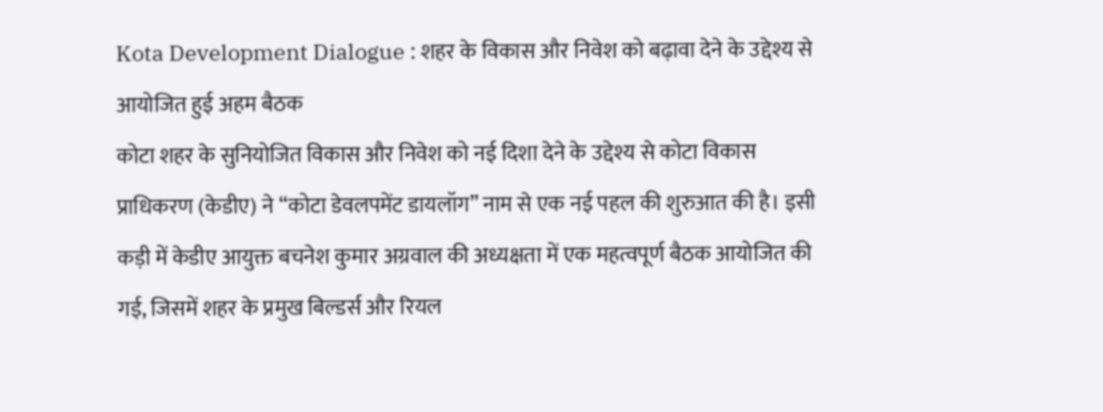Kota Development Dialogue : शहर के विकास और निवेश को बढ़ावा देने के उद्देश्य से आयोजित हुई अहम बैठक
कोटा शहर के सुनियोजित विकास और निवेश को नई दिशा देने के उद्देश्य से कोटा विकास प्राधिकरण (केडीए) ने “कोटा डेवलपमेंट डायलॉग” नाम से एक नई पहल की शुरुआत की है। इसी कड़ी में केडीए आयुक्त बचनेश कुमार अग्रवाल की अध्यक्षता में एक महत्वपूर्ण बैठक आयोजित की गई, जिसमें शहर के प्रमुख बिल्डर्स और रियल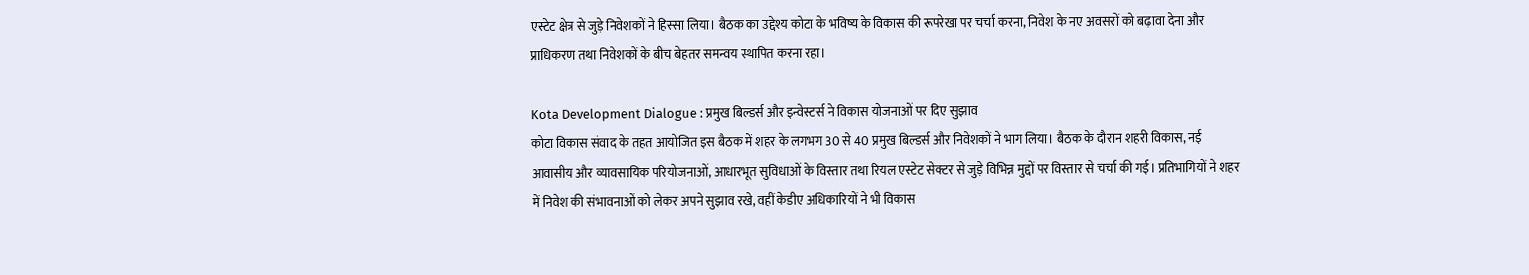एस्टेट क्षेत्र से जुड़े निवेशकों ने हिस्सा लिया। बैठक का उद्देश्य कोटा के भविष्य के विकास की रूपरेखा पर चर्चा करना, निवेश के नए अवसरों को बढ़ावा देना और प्राधिकरण तथा निवेशकों के बीच बेहतर समन्वय स्थापित करना रहा।

Kota Development Dialogue : प्रमुख बिल्डर्स और इन्वेस्टर्स ने विकास योजनाओं पर दिए सुझाव
कोटा विकास संवाद के तहत आयोजित इस बैठक में शहर के लगभग 30 से 40 प्रमुख बिल्डर्स और निवेशकों ने भाग लिया। बैठक के दौरान शहरी विकास, नई आवासीय और व्यावसायिक परियोजनाओं, आधारभूत सुविधाओं के विस्तार तथा रियल एस्टेट सेक्टर से जुड़े विभिन्न मुद्दों पर विस्तार से चर्चा की गई। प्रतिभागियों ने शहर में निवेश की संभावनाओं को लेकर अपने सुझाव रखे, वहीं केडीए अधिकारियों ने भी विकास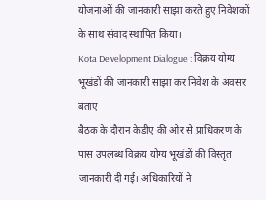योजनाओं की जानकारी साझा करते हुए निवेशकों के साथ संवाद स्थापित किया।
Kota Development Dialogue : विक्रय योग्य भूखंडों की जानकारी साझा कर निवेश के अवसर बताए
बैठक के दौरान केडीए की ओर से प्राधिकरण के पास उपलब्ध विक्रय योग्य भूखंडों की विस्तृत जानकारी दी गई। अधिकारियों ने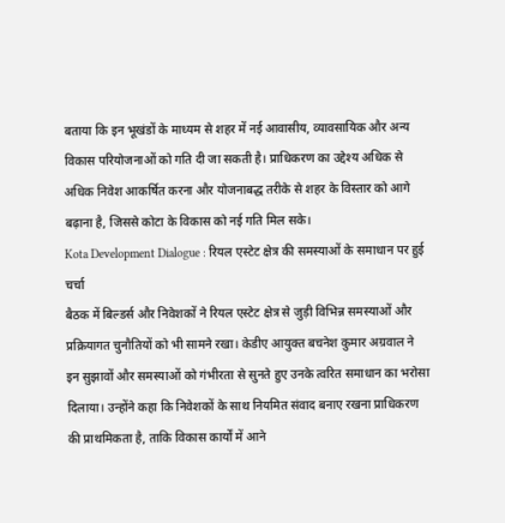बताया कि इन भूखंडों के माध्यम से शहर में नई आवासीय, व्यावसायिक और अन्य विकास परियोजनाओं को गति दी जा सकती है। प्राधिकरण का उद्देश्य अधिक से अधिक निवेश आकर्षित करना और योजनाबद्ध तरीके से शहर के विस्तार को आगे बढ़ाना है, जिससे कोटा के विकास को नई गति मिल सके।
Kota Development Dialogue : रियल एस्टेट क्षेत्र की समस्याओं के समाधान पर हुई चर्चा
बैठक में बिल्डर्स और निवेशकों ने रियल एस्टेट क्षेत्र से जुड़ी विभिन्न समस्याओं और प्रक्रियागत चुनौतियों को भी सामने रखा। केडीए आयुक्त बचनेश कुमार अग्रवाल ने इन सुझावों और समस्याओं को गंभीरता से सुनते हुए उनके त्वरित समाधान का भरोसा दिलाया। उन्होंने कहा कि निवेशकों के साथ नियमित संवाद बनाए रखना प्राधिकरण की प्राथमिकता है, ताकि विकास कार्यों में आने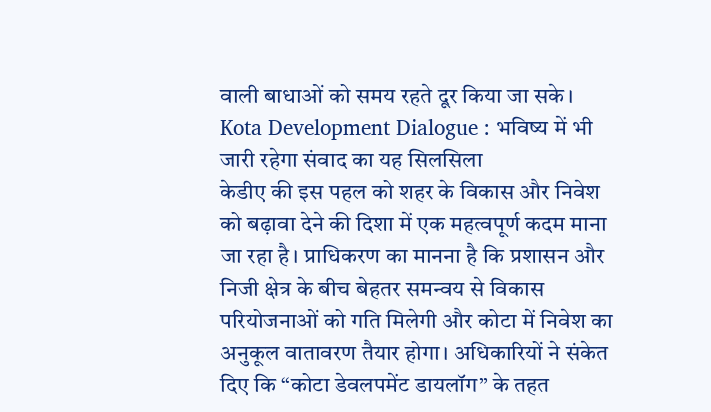वाली बाधाओं को समय रहते दूर किया जा सके।
Kota Development Dialogue : भविष्य में भी जारी रहेगा संवाद का यह सिलसिला
केडीए की इस पहल को शहर के विकास और निवेश को बढ़ावा देने की दिशा में एक महत्वपूर्ण कदम माना जा रहा है। प्राधिकरण का मानना है कि प्रशासन और निजी क्षेत्र के बीच बेहतर समन्वय से विकास परियोजनाओं को गति मिलेगी और कोटा में निवेश का अनुकूल वातावरण तैयार होगा। अधिकारियों ने संकेत दिए कि “कोटा डेवलपमेंट डायलॉग” के तहत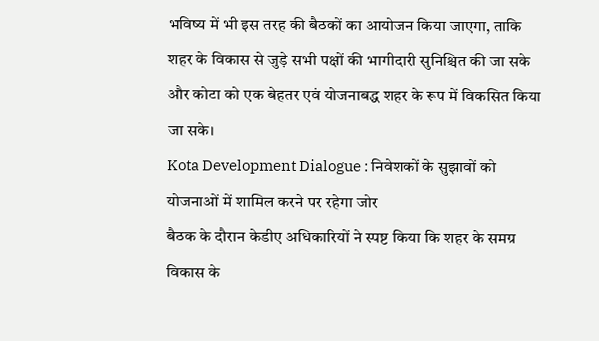भविष्य में भी इस तरह की बैठकों का आयोजन किया जाएगा, ताकि शहर के विकास से जुड़े सभी पक्षों की भागीदारी सुनिश्चित की जा सके और कोटा को एक बेहतर एवं योजनाबद्ध शहर के रूप में विकसित किया जा सके।
Kota Development Dialogue : निवेशकों के सुझावों को योजनाओं में शामिल करने पर रहेगा जोर
बैठक के दौरान केडीए अधिकारियों ने स्पष्ट किया कि शहर के समग्र विकास के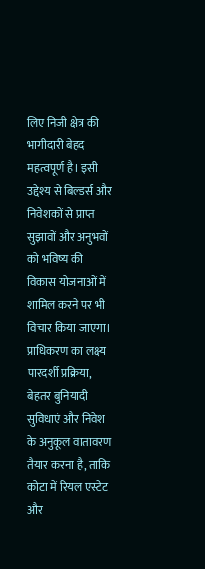लिए निजी क्षेत्र की भागीदारी बेहद महत्वपूर्ण है। इसी उद्देश्य से बिल्डर्स और निवेशकों से प्राप्त सुझावों और अनुभवों को भविष्य की विकास योजनाओं में शामिल करने पर भी विचार किया जाएगा। प्राधिकरण का लक्ष्य पारदर्शी प्रक्रिया, बेहतर बुनियादी सुविधाएं और निवेश के अनुकूल वातावरण तैयार करना है, ताकि कोटा में रियल एस्टेट और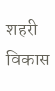शहरी विकास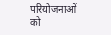परियोजनाओं को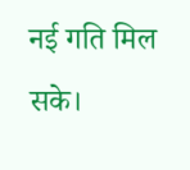नई गति मिल सके।